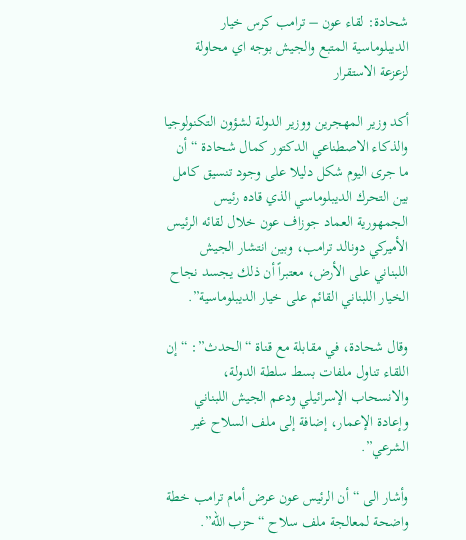شحادة: لقاء عون – ترامب كرس خيار الديبلوماسية المتبع والجيش بوجه اي محاولة لزعزعة الاستقرار

أكد وزير المهجرين ووزير الدولة لشؤون التكنولوجيا والذكاء الاصطناعي الدكتور كمال شحادة “أن ما جرى اليوم شكل دليلا على وجود تنسيق كامل بين التحرك الديبلوماسي الذي قاده رئيس الجمهورية العماد جوزاف عون خلال لقائه الرئيس الأميركي دونالد ترامب، وبين انتشار الجيش اللبناني على الأرض، معتبراً أن ذلك يجسد نجاح الخيار اللبناني القائم على خيار الديبلوماسية”.

وقال شحادة، في مقابلة مع قناة “الحدث”: “إن اللقاء تناول ملفات بسط سلطة الدولة، والانسحاب الإسرائيلي ودعم الجيش اللبناني وإعادة الإعمار، إضافة إلى ملف السلاح غير الشرعي”.

وأشار الى “أن الرئيس عون عرض أمام ترامب خطة واضحة لمعالجة ملف سلاح “حزب الله”.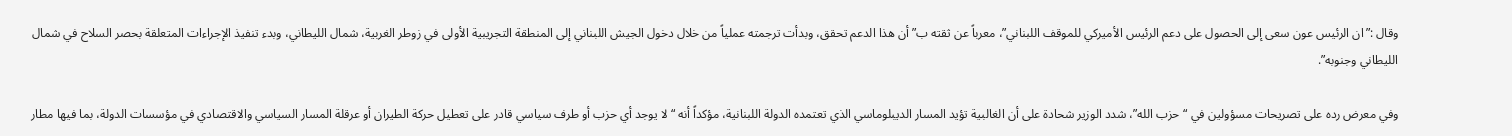وقال :”ان الرئيس عون سعى إلى الحصول على دعم الرئيس الأميركي للموقف اللبناني”، معرباً عن ثقته ب”أن هذا الدعم تحقق، وبدأت ترجمته عملياً من خلال دخول الجيش اللبناني إلى المنطقة التجريبية الأولى في زوطر الغربية، شمال الليطاني، وبدء تنفيذ الإجراءات المتعلقة بحصر السلاح في شمال الليطاني وجنوبه”.

وفي معرض رده على تصريحات مسؤولين في “حزب الله”، شدد الوزير شحادة على أن الغالبية تؤيد المسار الديبلوماسي الذي تعتمده الدولة اللبنانية، مؤكداً أنه “لا يوجد أي حزب أو طرف سياسي قادر على تعطيل حركة الطيران أو عرقلة المسار السياسي والاقتصادي في مؤسسات الدولة، بما فيها مطار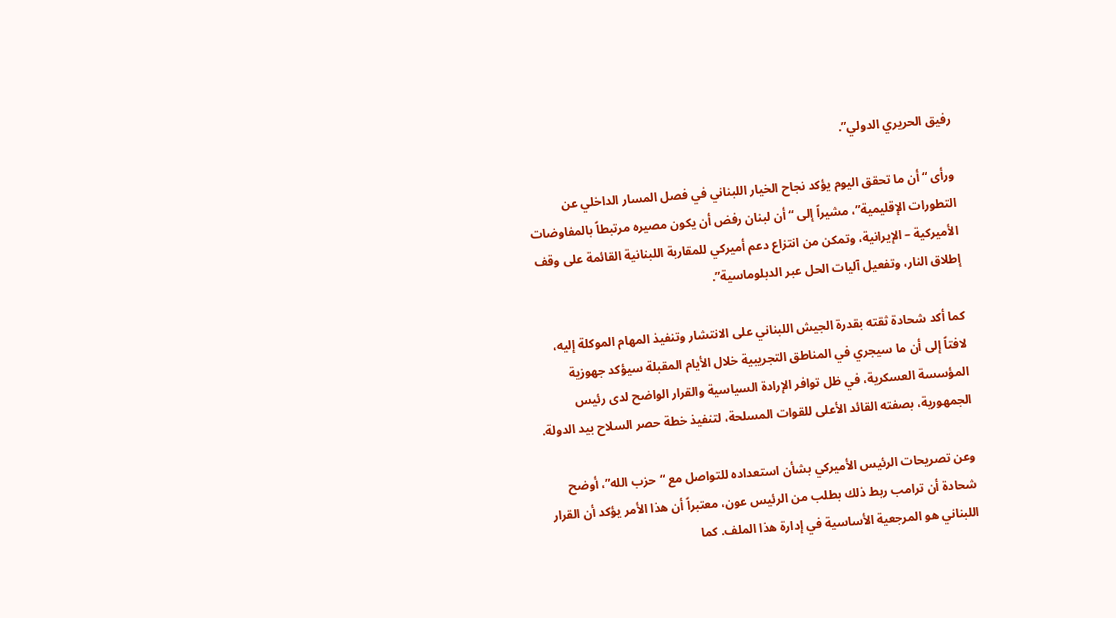رفيق الحريري الدولي”.

ورأى “أن ما تحقق اليوم يؤكد نجاح الخيار اللبناني في فصل المسار الداخلي عن التطورات الإقليمية”، مشيراً إلى “أن لبنان رفض أن يكون مصيره مرتبطاً بالمفاوضات الأميركية – الإيرانية، وتمكن من انتزاع دعم أميركي للمقاربة اللبنانية القائمة على وقف إطلاق النار، وتفعيل آليات الحل عبر الدبلوماسية”.

كما أكد شحادة ثقته بقدرة الجيش اللبناني على الانتشار وتنفيذ المهام الموكلة إليه، لافتاً إلى أن ما سيجري في المناطق التجريبية خلال الأيام المقبلة سيؤكد جهوزية المؤسسة العسكرية، في ظل توافر الإرادة السياسية والقرار الواضح لدى رئيس الجمهورية، بصفته القائد الأعلى للقوات المسلحة، لتنفيذ خطة حصر السلاح بيد الدولة.

وعن تصريحات الرئيس الأميركي بشأن استعداده للتواصل مع “حزب الله”، أوضح شحادة أن ترامب ربط ذلك بطلب من الرئيس عون، معتبراً أن هذا الأمر يؤكد أن القرار اللبناني هو المرجعية الأساسية في إدارة هذا الملف. كما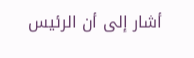أشار إلى أن الرئيس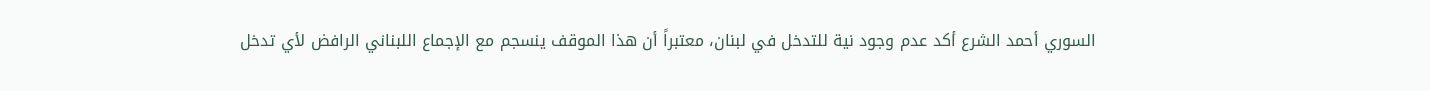السوري أحمد الشرع أكد عدم وجود نية للتدخل في لبنان، معتبراً أن هذا الموقف ينسجم مع الإجماع اللبناني الرافض لأي تدخل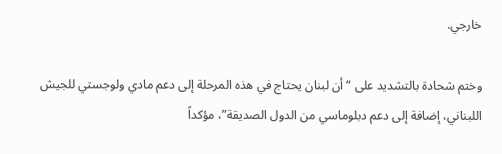خارجي.

وختم شحادة بالتشديد على “أن لبنان يحتاج في هذه المرحلة إلى دعم مادي ولوجستي للجيش اللبناني، إضافة إلى دعم دبلوماسي من الدول الصديقة”، مؤكداً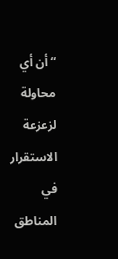“أن أي محاولة لزعزعة الاستقرار في المناطق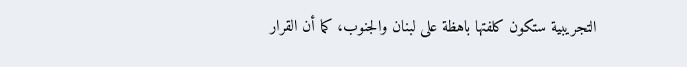التجريبية ستكون كلفتها باهظة على لبنان والجنوب، كما أن القرار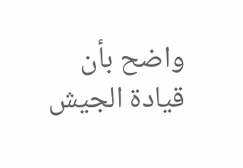واضح بأن قيادة الجيش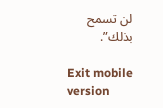لن تسمح بذلك”.

Exit mobile version